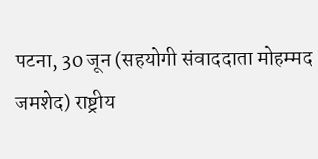पटना, 30 जून (सहयोगी संवाददाता मोहम्मद जमशेद) राष्ट्रीय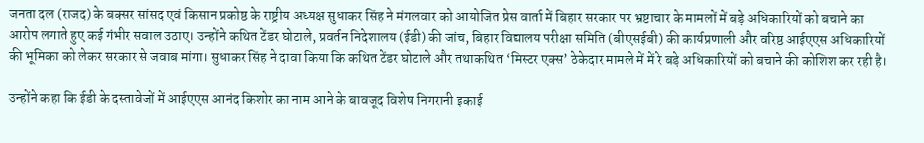जनता दल (राजद) के बक्सर सांसद एवं किसान प्रकोष्ठ के राष्ट्रीय अध्यक्ष सुधाकर सिंह ने मंगलवार को आयोजित प्रेस वार्ता में बिहार सरकार पर भ्रष्टाचार के मामलों में बड़े अधिकारियों को बचाने का आरोप लगाते हुए कई गंभीर सवाल उठाए। उन्होंने कथित टेंडर घोटाले, प्रवर्तन निदेशालय (ईडी) की जांच, बिहार विद्यालय परीक्षा समिति (बीएसईबी) की कार्यप्रणाली और वरिष्ठ आईएएस अधिकारियों की भूमिका को लेकर सरकार से जवाब मांगा। सुधाकर सिंह ने दावा किया कि कथित टेंडर घोटाले और तथाकथित ‘मिस्टर एक्स’ ठेकेदार मामले में में रे बड़े अधिकारियों को बचाने की कोशिश कर रही है।

उन्होंने कहा कि ईडी के दस्तावेजों में आईएएस आनंद किशोर का नाम आने के बावजूद विशेष निगरानी इकाई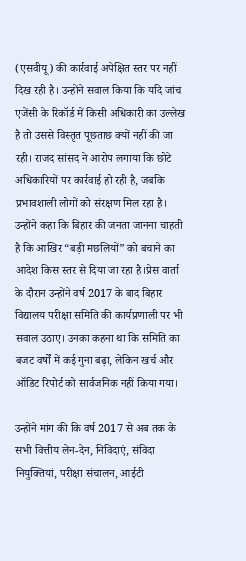(एसवीयू) की कार्रवाई अपेक्षित स्तर पर नहीं दिख रही है। उन्होंने सवाल किया कि यदि जांच एजेंसी के रिकॉर्ड में किसी अधिकारी का उल्लेख है तो उससे विस्तृत पूछताछ क्यों नहीं की जा रही। राजद सांसद ने आरोप लगाया कि छोटे अधिकारियों पर कार्रवाई हो रही है, जबकि प्रभावशाली लोगों को संरक्षण मिल रहा है। उन्होंने कहा कि बिहार की जनता जानना चाहती है कि आखिर “बड़ी मछलियों” को बचाने का आदेश किस स्तर से दिया जा रहा है।प्रेस वार्ता के दौरान उन्होंने वर्ष 2017 के बाद बिहार विद्यालय परीक्षा समिति की कार्यप्रणाली पर भी सवाल उठाए। उनका कहना था कि समिति का बजट वर्षों में कई गुना बढ़ा, लेकिन खर्च और ऑडिट रिपोर्ट को सार्वजनिक नहीं किया गया।

उन्होंने मांग की कि वर्ष 2017 से अब तक के सभी वित्तीय लेन-देन, निविदाएं, संविदा नियुक्तियां, परीक्षा संचालन, आईटी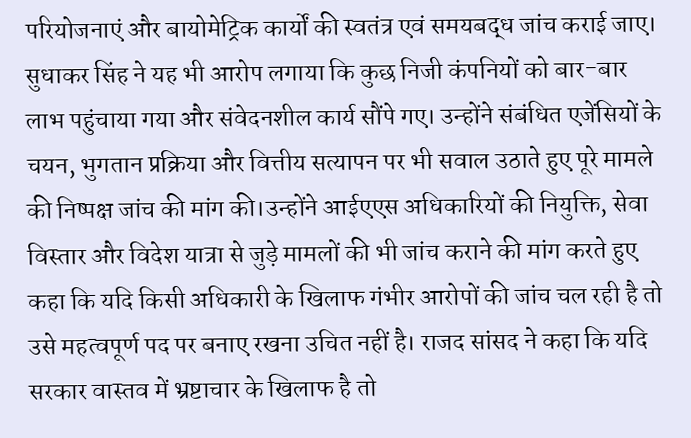परियोजनाएं और बायोमेट्रिक कार्यों की स्वतंत्र एवं समयबद्ध जांच कराई जाए। सुधाकर सिंह ने यह भी आरोप लगाया कि कुछ निजी कंपनियों को बार-बार लाभ पहुंचाया गया और संवेदनशील कार्य सौंपे गए। उन्होंने संबंधित एजेंसियों के चयन, भुगतान प्रक्रिया और वित्तीय सत्यापन पर भी सवाल उठाते हुए पूरे मामले की निष्पक्ष जांच की मांग की।उन्होंने आईएएस अधिकारियों की नियुक्ति, सेवा विस्तार और विदेश यात्रा से जुड़े मामलों की भी जांच कराने की मांग करते हुए कहा कि यदि किसी अधिकारी के खिलाफ गंभीर आरोपों की जांच चल रही है तो उसे महत्वपूर्ण पद पर बनाए रखना उचित नहीं है। राजद सांसद ने कहा कि यदि सरकार वास्तव में भ्रष्टाचार के खिलाफ है तो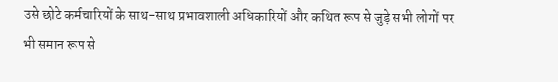उसे छोटे कर्मचारियों के साथ-साथ प्रभावशाली अधिकारियों और कथित रूप से जुड़े सभी लोगों पर भी समान रूप से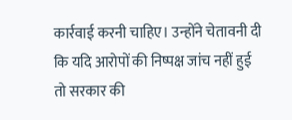कार्रवाई करनी चाहिए। उन्होंने चेतावनी दी कि यदि आरोपों की निष्पक्ष जांच नहीं हुई तो सरकार की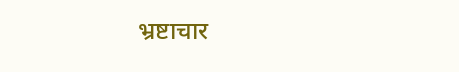भ्रष्टाचार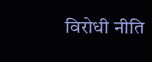विरोधी नीति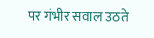पर गंभीर सवाल उठते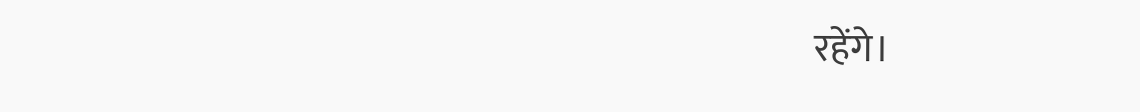रहेंगे।